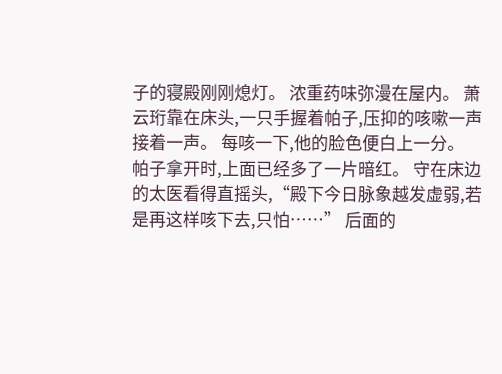子的寝殿刚刚熄灯。 浓重药味弥漫在屋内。 萧云珩靠在床头,一只手握着帕子,压抑的咳嗽一声接着一声。 每咳一下,他的脸色便白上一分。 帕子拿开时,上面已经多了一片暗红。 守在床边的太医看得直摇头,“殿下今日脉象越发虚弱,若是再这样咳下去,只怕……” 后面的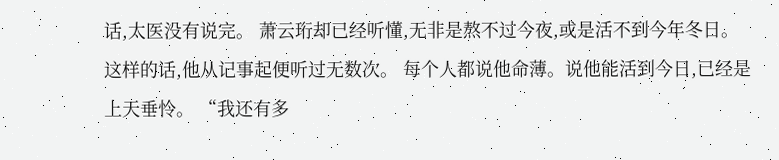话,太医没有说完。 萧云珩却已经听懂,无非是熬不过今夜,或是活不到今年冬日。 这样的话,他从记事起便听过无数次。 每个人都说他命薄。说他能活到今日,已经是上天垂怜。 “我还有多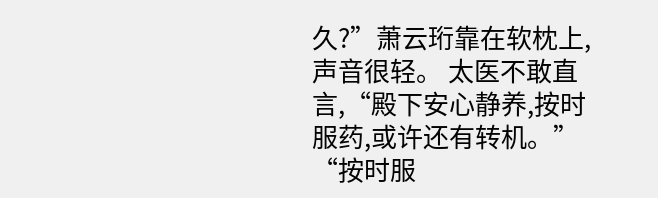久?”萧云珩靠在软枕上,声音很轻。 太医不敢直言,“殿下安心静养,按时服药,或许还有转机。” “按时服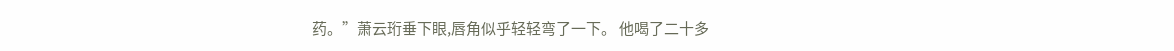药。”萧云珩垂下眼,唇角似乎轻轻弯了一下。 他喝了二十多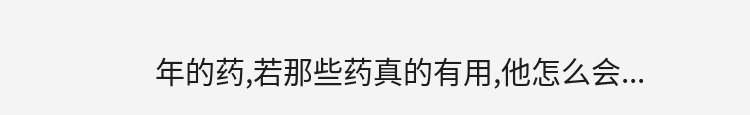年的药,若那些药真的有用,他怎么会...